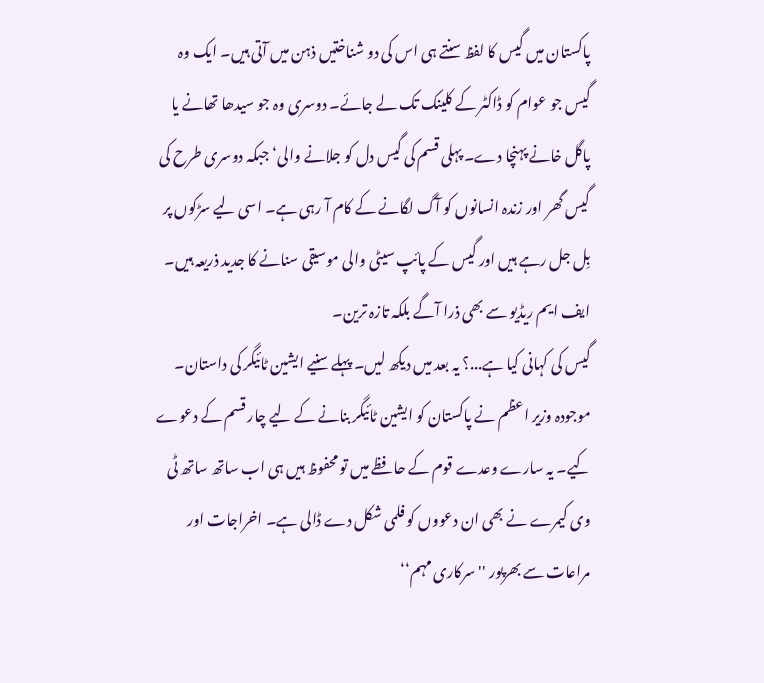پاکستان میں گیس کا لفظ سنتے ہی اس کی دو شناختیں ذہن میں آتی ہیں۔ ایک وہ گیس جو عوام کو ڈاکٹر کے کلینک تک لے جائے۔ دوسری وہ جو سیدھا تھانے یا پاگل خانے پہنچا دے۔ پہلی قسم کی گیس دل کو جلانے والی‘ جبکہ دوسری طرح کی گیس گھر اور زندہ انسانوں کو آگ لگانے کے کام آ رہی ہے۔ اسی لیے سڑکوں پر بِل جل رہے ہیں اور گیس کے پائپ سیٹی والی موسیقی سنانے کا جدید ذریعہ ہیں۔ ایف ایم ریڈیو سے بھی ذرا آگے بلکہ تازہ ترین۔
گیس کی کہانی کیا ہے...؟ یہ بعد میں دیکھ لیں۔ پہلے سنیے ایشین ٹائیگر کی داستان۔
موجودہ وزیر اعظم نے پاکستان کو ایشین ٹائیگر بنانے کے لیے چار قسم کے دعوے کیے۔ یہ سارے وعدے قوم کے حافظے میں تو محفوظ ہیں ہی اب ساتھ ساتھ ٹی وی کیمرے نے بھی ان دعووں کو فلمی شکل دے ڈالی ہے۔ اخراجات اور مراعات سے بھرپور ''سرکاری مہم‘‘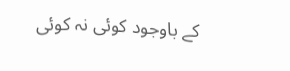کے باوجود کوئی نہ کوئی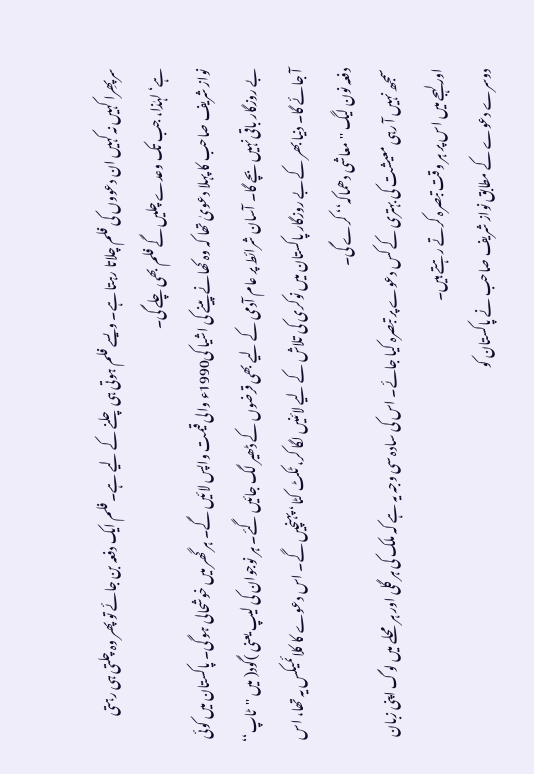سرپھِرا کہیں نہ کہیں ان دعووں کی فلم چلاتا رہتا ہے۔ ویسے فلم ہوتی ہی چلنے کے لیے ہے۔ فلم ایک دفعہ بن جائے تو پھر وہ چلتی ہی رہتی ہے‘ لہٰذا، جب تک وعدے چلیں گے فلم بھی چلے گی۔
نواز شریف صاحب کا پہلا دعویٰ تھا کہ وہ کھانے پینے کی اشیا کی1990ء والی قیمت واپس لائیں گے۔ ہر گھر میں خوشحالی ہو گی۔ پاکستان میں کوئی بے روزگار باقی نہیں بچے گا۔ آسان شرائط پر عام آدمی کے لیے بھی قرضوں کے ڈھیر لگ جائیں گئے۔ ہر نوجوان کی لیپ یعنی )گود( میں ''ٹاپ‘‘ آ جائے گا۔ دنیا بھر کے بے روزگار پاکستان میں نوکری کی تلاش کے لیے لائنیں لگا کر، ٹکٹ کٹا‘ پہنچیں گے۔ اس دعوے کا کلائمیکس یہ تھا، اس دفعہ نون لیگ ''معاشی دھماکہ‘‘ کرے گی۔
سمجھ نہیں آ رہی معیشت کی بہتری کے کس دعوے پر تبصرہ کیا جائے۔ اس کی سادہ سی وجہ یہ ہے کہ ملک کی ہر گلی اور ہر محلے میں لوگ اپنی زبان اور لہجے میں اس پر ہر وقت تبصرہ کرتے رہتے ہیں۔
دوسرے دعوے کے مطابق نواز شریف صاحب نے پاکستان کو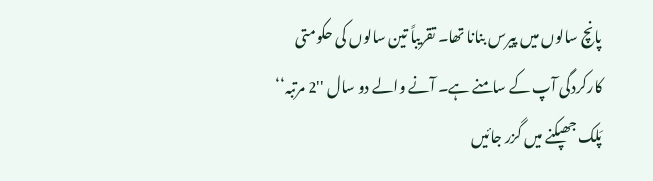پانچ سالوں میں پیرس بنانا تھا۔ تقریباً تین سالوں کی حکومتی کارکردگی آپ کے سامنے ہے۔ آنے والے دو سال ''2 مرتبہ‘‘ پَلک جھپکنے میں گزر جائیں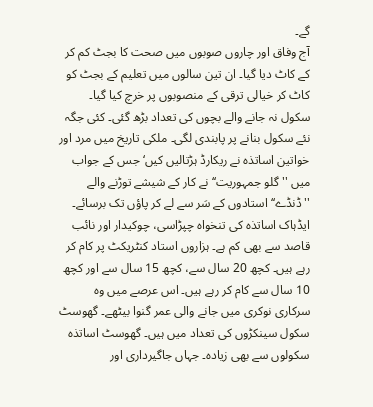گے۔
آج وفاق اور چاروں صوبوں میں صحت کا بجٹ کم کر کے کاٹ دیا گیا۔ ان تین سالوں میں تعلیم کے بجٹ کو کاٹ کر خیالی ترقی کے منصوبوں پر خرچ کیا گیا۔ سکول نہ جانے والے بچوں کی تعداد بڑھ گئی۔ کئی جگہ نئے سکول بنانے پر پابندی لگی۔ ملکی تاریخ میں مرد اور خواتین اساتذہ نے ریکارڈ ہڑتالیں کیں‘ جس کے جواب میں ''گلو جمہوریت‘‘ نے کار کے شیشے توڑنے والے ''ڈنڈے‘‘ استادوں کے سَر سے لے کر پاؤں تک برسائے۔ ایڈہاک اساتذہ کی تنخواہ چپڑاسی، چوکیدار اور نائب قاصد سے بھی کم ہے۔ ہزاروں استاد کنٹریکٹ پر کام کر رہے ہیں۔ کچھ 20 سال سے، کچھ 15 سال سے اور کچھ 10 سال سے کام کر رہے ہیں۔ اس عرصے میں وہ سرکاری نوکری میں جانے والی عمر گنوا بیٹھے۔ گھوسٹ سکول سینکڑوں کی تعداد میں ہیں۔ گھوسٹ اساتذہ سکولوں سے بھی زیادہ۔ جہاں جاگیرداری اور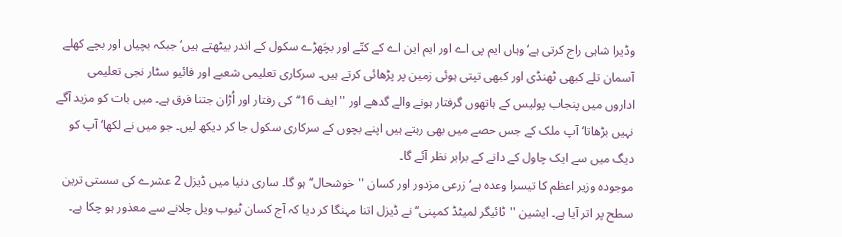وڈیرا شاہی راج کرتی ہے‘ وہاں ایم پی اے اور ایم این اے کے کتّے اور بچَھڑے سکول کے اندر بیٹھتے ہیں‘ جبکہ بچیاں اور بچے کھلے آسمان تلے کبھی ٹھنڈی اور کبھی تپتی ہوئی زمین پر پڑھائی کرتے ہیں۔ سرکاری تعلیمی شعبے اور فائیو سٹار نجی تعلیمی اداروں میں پنجاب پولیس کے ہاتھوں گرفتار ہونے والے گدھے اور ''ایف 16‘‘کی رفتار اور اُڑان جتنا فرق ہے۔ میں بات کو مزید آگے نہیں بڑھاتا‘ آپ ملک کے جس حصے میں بھی رہتے ہیں اپنے بچوں کے سرکاری سکول جا کر دیکھ لیں۔ جو میں نے لکھا‘ آپ کو دیگ میں سے ایک چاول کے دانے کے برابر نظر آئے گا۔
موجودہ وزیر اعظم کا تیسرا وعدہ ہے‘ زرعی مزدور اور کسان ''خوشحال‘‘ ہو گا۔ ساری دنیا میں ڈیزل 2 عشرے کی سستی ترین سطح پر اتر آیا ہے۔ ایشین ''ٹائیگر لمیٹڈ کمپنی‘‘ نے ڈیزل اتنا مہنگا کر دیا کہ آج کسان ٹیوب ویل چلانے سے معذور ہو چکا ہے۔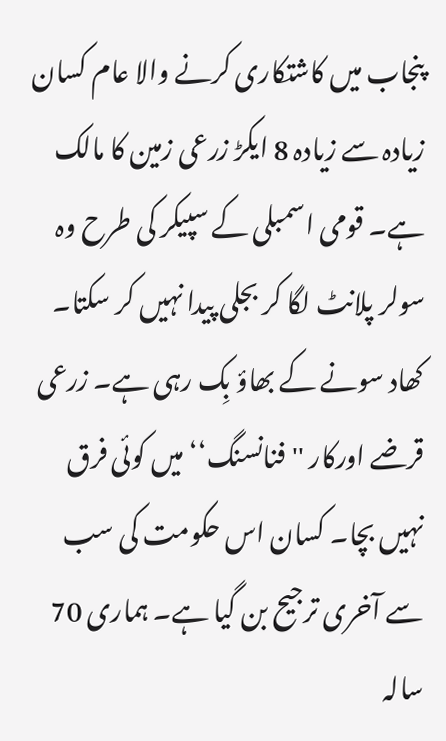پنجاب میں کاشتکاری کرنے والا عام کسان زیادہ سے زیادہ 8 ایکڑ زرعی زمین کا مالک ہے۔ قومی اسمبلی کے سپیکر کی طرح وہ سولر پلانٹ لگا کر بجلی پیدا نہیں کر سکتا۔ کھاد سونے کے بھاؤ بِک رہی ہے۔ زرعی قرضے اورکار ''فنانسنگ‘‘ میں کوئی فرق نہیں بچا۔ کسان اس حکومت کی سب سے آخری ترجیح بن گیا ہے۔ ہماری 70 سالہ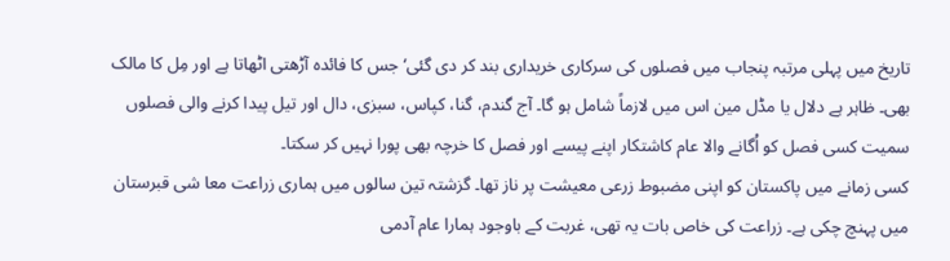تاریخ میں پہلی مرتبہ پنجاب میں فصلوں کی سرکاری خریداری بند کر دی گئی‘ جس کا فائدہ آڑھتی اٹھاتا ہے اور مِل کا مالک بھی۔ ظاہر ہے دلال یا مڈل مین اس میں لازماً شامل ہو گا۔ آج گندم، گنا، کپاس، سبزی، دال اور تیل پیدا کرنے والی فصلوں سمیت کسی فصل کو اُگانے والا عام کاشتکار اپنے پیسے اور فصل کا خرچہ بھی پورا نہیں کر سکتا۔
کسی زمانے میں پاکستان کو اپنی مضبوط زرعی معیشت پر ناز تھا۔ گزشتہ تین سالوں میں ہماری زراعت معا شی قبرستان میں پہنچ چکی ہے۔ زراعت کی خاص بات یہ تھی، غربت کے باوجود ہمارا عام آدمی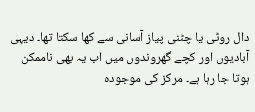دال روٹی یا چٹنی پیاز آسانی سے کھا سکتا تھا۔ دیہی آبادیوں اور کچے گھروندوں میں اب یہ بھی ناممکن ہوتا جا رہا ہے۔ مرکز کی موجودہ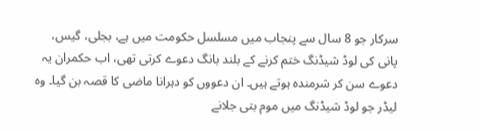سرکار جو 8 سال سے پنجاب میں مسلسل حکومت میں ہے، بجلی، گیس، پانی کی لوڈ شیڈنگ ختم کرنے کے بلند بانگ دعوے کرتی تھی، اب حکمران یہ دعوے سن کر شرمندہ ہوتے ہیں۔ ان دعووں کو دہرانا ماضی کا قصہ بن گیا۔ وہ لیڈر جو لوڈ شیڈنگ میں موم بتی جلانے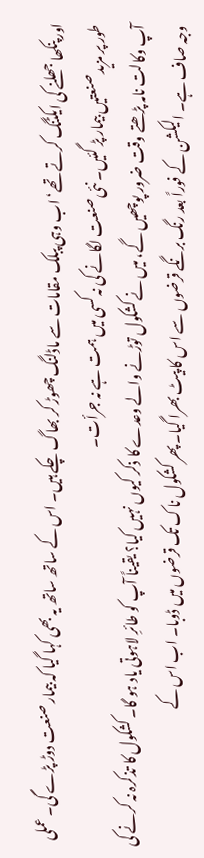اور پنکھا جھلنے کی ایکٹنگ کرتے تھے‘ اب وہی پبلک مقامات سے ماڈلنگ چھوڑ کر بھاگ چکے ہیں۔ اس کے ساتھ ساتھ یہ بھی کہا گیا کہ بیمار صنعت دوڑ پڑے گی۔ عملی طور پر مزید صنعتیں بیمار پڑ گئیں۔ نئی صنعت لگانے کی نہ کسی میں ہمت ہے نہ جرأت۔
آپ وکالت نامہ پڑھتے وقت ضرور پوچھیں گے، میں نے کشکول توڑنے والے وعدے کا ذکر کیوں نہیں کیا؟ یقیناً آپ کو طائرِ لاہوتی یاد ہو گا۔ کشکول کا تذکرہ نہ کرنے کی وجہ صاف ہے۔ الیکشن کے فوراً بعد رنگ برنگے قرضوں سے اس کا پیٹ بھرا گیا۔ پھر کشکول ناک تک قرضوں میں ڈوبا۔ اب اس کے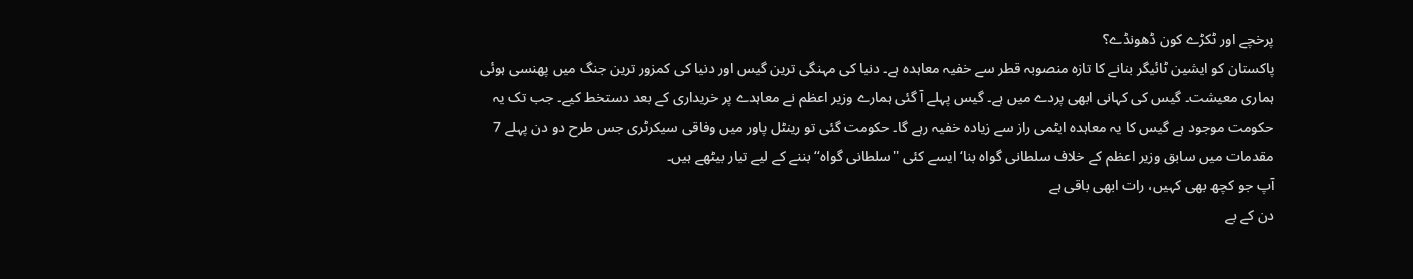پرخچے اور ٹکڑے کون ڈھونڈے؟
پاکستان کو ایشین ٹائیگر بنانے کا تازہ منصوبہ قطر سے خفیہ معاہدہ ہے۔ دنیا کی مہنگی ترین گیس اور دنیا کی کمزور ترین جنگ میں پھنسی ہوئی ہماری معیشت۔ گیس کی کہانی ابھی پردے میں ہے۔ گیس پہلے آ گئی ہمارے وزیر اعظم نے معاہدے پر خریداری کے بعد دستخط کیے۔ جب تک یہ حکومت موجود ہے گیس کا یہ معاہدہ ایٹمی راز سے زیادہ خفیہ رہے گا۔ حکومت گئی تو رینٹل پاور میں وفاقی سیکرٹری جس طرح دو دن پہلے 7 مقدمات میں سابق وزیر اعظم کے خلاف سلطانی گواہ بنا‘ ایسے کئی ''سلطانی گواہ‘‘ بننے کے لیے تیار بیٹھے ہیں۔
آپ جو کچھ بھی کہیں، رات ابھی باقی ہے
دن کے بے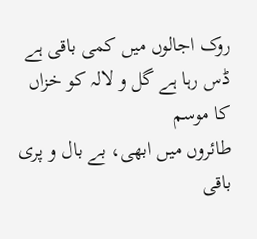روک اجالوں میں کمی باقی ہے
ڈس رہا ہے گل و لالہ کو خزاں کا موسم
طائروں میں ابھی، بے بال و پری باقی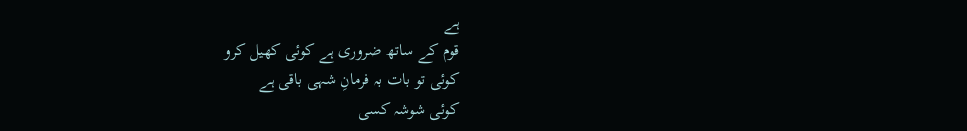ہے
قوم کے ساتھ ضروری ہے کوئی کھیل کرو
کوئی تو بات بہ فرمانِ شہی باقی ہے
کوئی شوشہ کسی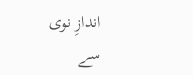اندازِ نوی سے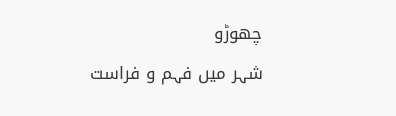چھوڑو
شہر میں فہم و فراست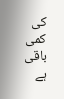کی کمی باقی ہے